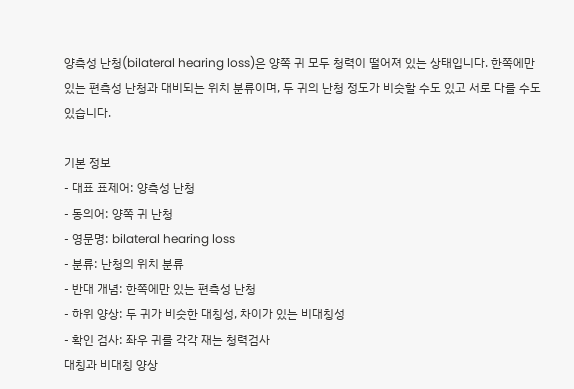양측성 난청(bilateral hearing loss)은 양쪽 귀 모두 청력이 떨어져 있는 상태입니다. 한쪽에만 있는 편측성 난청과 대비되는 위치 분류이며, 두 귀의 난청 정도가 비슷할 수도 있고 서로 다를 수도 있습니다.

기본 정보
- 대표 표제어: 양측성 난청
- 동의어: 양쪽 귀 난청
- 영문명: bilateral hearing loss
- 분류: 난청의 위치 분류
- 반대 개념: 한쪽에만 있는 편측성 난청
- 하위 양상: 두 귀가 비슷한 대칭성, 차이가 있는 비대칭성
- 확인 검사: 좌우 귀를 각각 재는 청력검사
대칭과 비대칭 양상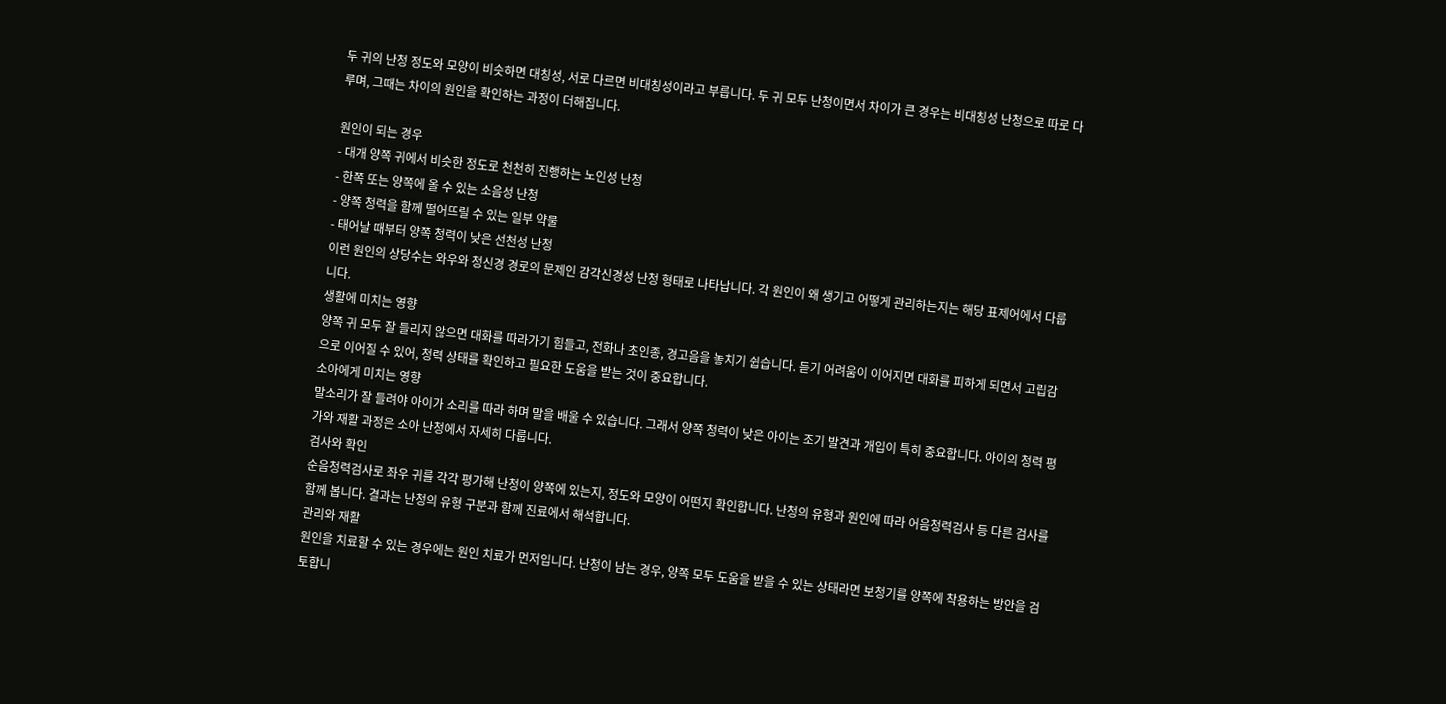두 귀의 난청 정도와 모양이 비슷하면 대칭성, 서로 다르면 비대칭성이라고 부릅니다. 두 귀 모두 난청이면서 차이가 큰 경우는 비대칭성 난청으로 따로 다루며, 그때는 차이의 원인을 확인하는 과정이 더해집니다.

원인이 되는 경우
- 대개 양쪽 귀에서 비슷한 정도로 천천히 진행하는 노인성 난청
- 한쪽 또는 양쪽에 올 수 있는 소음성 난청
- 양쪽 청력을 함께 떨어뜨릴 수 있는 일부 약물
- 태어날 때부터 양쪽 청력이 낮은 선천성 난청
이런 원인의 상당수는 와우와 청신경 경로의 문제인 감각신경성 난청 형태로 나타납니다. 각 원인이 왜 생기고 어떻게 관리하는지는 해당 표제어에서 다룹니다.
생활에 미치는 영향
양쪽 귀 모두 잘 들리지 않으면 대화를 따라가기 힘들고, 전화나 초인종, 경고음을 놓치기 쉽습니다. 듣기 어려움이 이어지면 대화를 피하게 되면서 고립감으로 이어질 수 있어, 청력 상태를 확인하고 필요한 도움을 받는 것이 중요합니다.
소아에게 미치는 영향
말소리가 잘 들려야 아이가 소리를 따라 하며 말을 배울 수 있습니다. 그래서 양쪽 청력이 낮은 아이는 조기 발견과 개입이 특히 중요합니다. 아이의 청력 평가와 재활 과정은 소아 난청에서 자세히 다룹니다.
검사와 확인
순음청력검사로 좌우 귀를 각각 평가해 난청이 양쪽에 있는지, 정도와 모양이 어떤지 확인합니다. 난청의 유형과 원인에 따라 어음청력검사 등 다른 검사를 함께 봅니다. 결과는 난청의 유형 구분과 함께 진료에서 해석합니다.
관리와 재활
원인을 치료할 수 있는 경우에는 원인 치료가 먼저입니다. 난청이 남는 경우, 양쪽 모두 도움을 받을 수 있는 상태라면 보청기를 양쪽에 착용하는 방안을 검토합니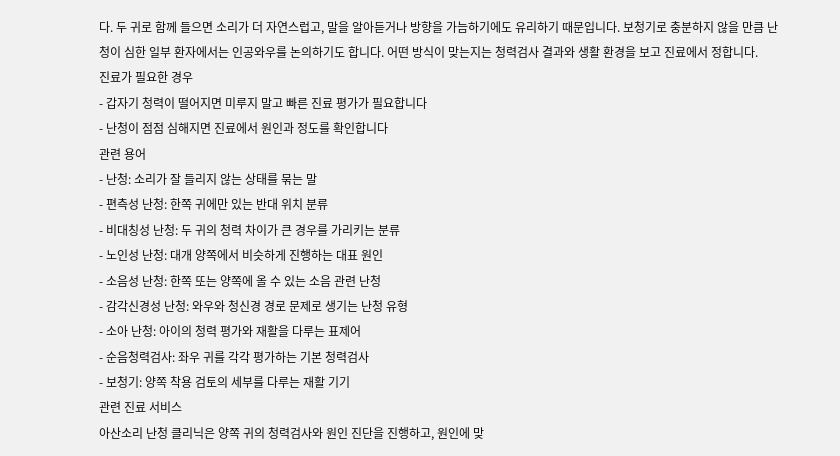다. 두 귀로 함께 들으면 소리가 더 자연스럽고, 말을 알아듣거나 방향을 가늠하기에도 유리하기 때문입니다. 보청기로 충분하지 않을 만큼 난청이 심한 일부 환자에서는 인공와우를 논의하기도 합니다. 어떤 방식이 맞는지는 청력검사 결과와 생활 환경을 보고 진료에서 정합니다.
진료가 필요한 경우
- 갑자기 청력이 떨어지면 미루지 말고 빠른 진료 평가가 필요합니다
- 난청이 점점 심해지면 진료에서 원인과 정도를 확인합니다
관련 용어
- 난청: 소리가 잘 들리지 않는 상태를 묶는 말
- 편측성 난청: 한쪽 귀에만 있는 반대 위치 분류
- 비대칭성 난청: 두 귀의 청력 차이가 큰 경우를 가리키는 분류
- 노인성 난청: 대개 양쪽에서 비슷하게 진행하는 대표 원인
- 소음성 난청: 한쪽 또는 양쪽에 올 수 있는 소음 관련 난청
- 감각신경성 난청: 와우와 청신경 경로 문제로 생기는 난청 유형
- 소아 난청: 아이의 청력 평가와 재활을 다루는 표제어
- 순음청력검사: 좌우 귀를 각각 평가하는 기본 청력검사
- 보청기: 양쪽 착용 검토의 세부를 다루는 재활 기기
관련 진료 서비스
아산소리 난청 클리닉은 양쪽 귀의 청력검사와 원인 진단을 진행하고, 원인에 맞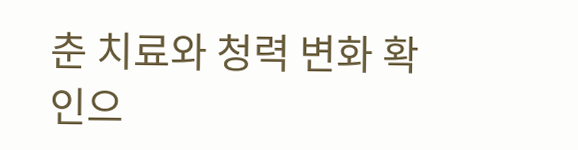춘 치료와 청력 변화 확인으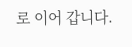로 이어 갑니다.